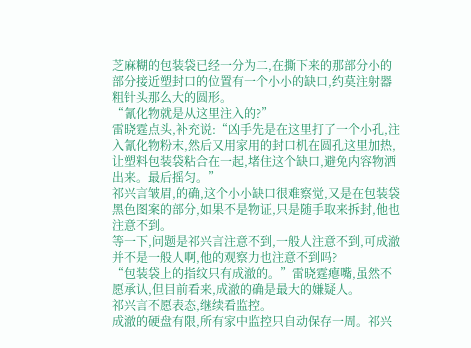芝麻糊的包装袋已经一分为二,在撕下来的那部分小的部分接近塑封口的位置有一个小小的缺口,约莫注射器粗针头那么大的圆形。
“氰化物就是从这里注入的?”
雷晓霆点头,补充说:“凶手先是在这里打了一个小孔,注入氰化物粉末,然后又用家用的封口机在圆孔这里加热,让塑料包装袋粘合在一起,堵住这个缺口,避免内容物洒出来。最后摇匀。”
祁兴言皱眉,的确,这个小小缺口很难察觉,又是在包装袋黑色图案的部分,如果不是物证,只是随手取来拆封,他也注意不到。
等一下,问题是祁兴言注意不到,一般人注意不到,可成澈并不是一般人啊,他的观察力也注意不到吗?
“包装袋上的指纹只有成澈的。”雷晓霆瘪嘴,虽然不愿承认,但目前看来,成澈的确是最大的嫌疑人。
祁兴言不愿表态,继续看监控。
成澈的硬盘有限,所有家中监控只自动保存一周。祁兴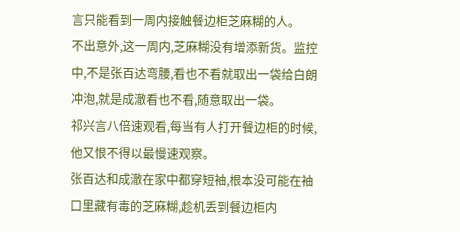言只能看到一周内接触餐边柜芝麻糊的人。
不出意外,这一周内,芝麻糊没有增添新货。监控中,不是张百达弯腰,看也不看就取出一袋给白朗冲泡,就是成澈看也不看,随意取出一袋。
祁兴言八倍速观看,每当有人打开餐边柜的时候,他又恨不得以最慢速观察。
张百达和成澈在家中都穿短袖,根本没可能在袖口里藏有毒的芝麻糊,趁机丢到餐边柜内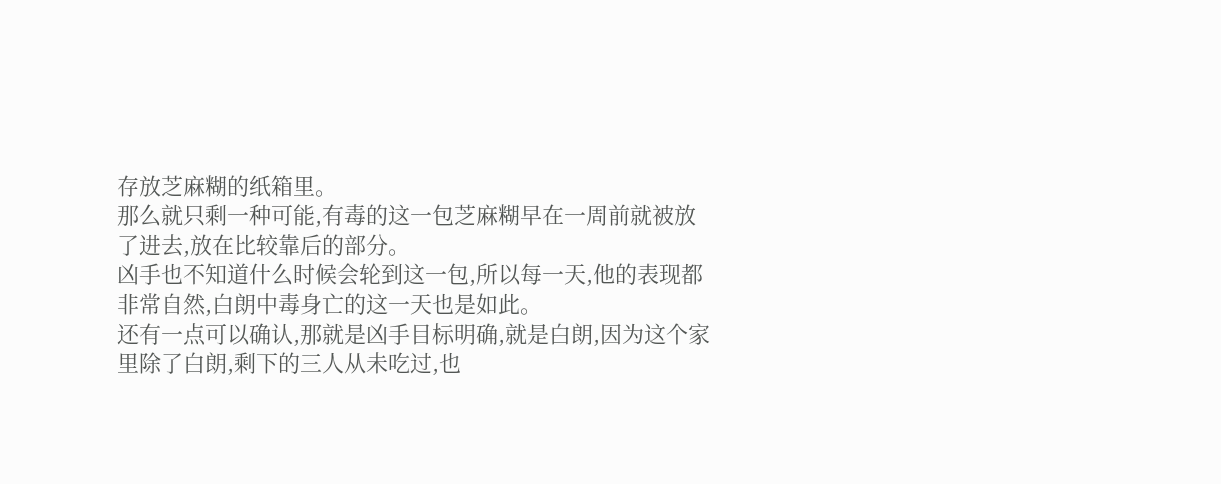存放芝麻糊的纸箱里。
那么就只剩一种可能,有毒的这一包芝麻糊早在一周前就被放了进去,放在比较靠后的部分。
凶手也不知道什么时候会轮到这一包,所以每一天,他的表现都非常自然,白朗中毒身亡的这一天也是如此。
还有一点可以确认,那就是凶手目标明确,就是白朗,因为这个家里除了白朗,剩下的三人从未吃过,也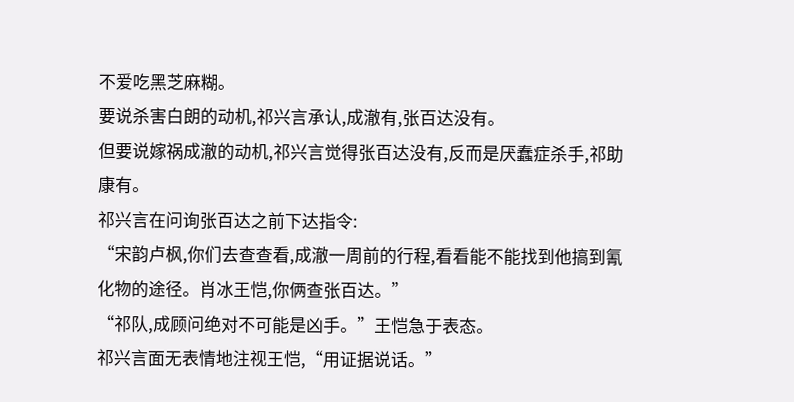不爱吃黑芝麻糊。
要说杀害白朗的动机,祁兴言承认,成澈有,张百达没有。
但要说嫁祸成澈的动机,祁兴言觉得张百达没有,反而是厌蠢症杀手,祁助康有。
祁兴言在问询张百达之前下达指令:
“宋韵卢枫,你们去查查看,成澈一周前的行程,看看能不能找到他搞到氰化物的途径。肖冰王恺,你俩查张百达。”
“祁队,成顾问绝对不可能是凶手。”王恺急于表态。
祁兴言面无表情地注视王恺,“用证据说话。”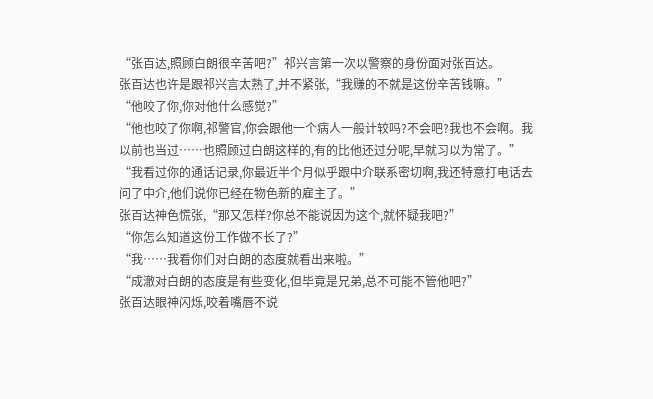“张百达,照顾白朗很辛苦吧?”祁兴言第一次以警察的身份面对张百达。
张百达也许是跟祁兴言太熟了,并不紧张,“我赚的不就是这份辛苦钱嘛。”
“他咬了你,你对他什么感觉?”
“他也咬了你啊,祁警官,你会跟他一个病人一般计较吗?不会吧?我也不会啊。我以前也当过……也照顾过白朗这样的,有的比他还过分呢,早就习以为常了。”
“我看过你的通话记录,你最近半个月似乎跟中介联系密切啊,我还特意打电话去问了中介,他们说你已经在物色新的雇主了。”
张百达神色慌张,“那又怎样?你总不能说因为这个,就怀疑我吧?”
“你怎么知道这份工作做不长了?”
“我……我看你们对白朗的态度就看出来啦。”
“成澈对白朗的态度是有些变化,但毕竟是兄弟,总不可能不管他吧?”
张百达眼神闪烁,咬着嘴唇不说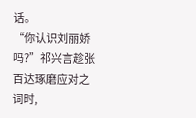话。
“你认识刘丽娇吗?”祁兴言趁张百达琢磨应对之词时,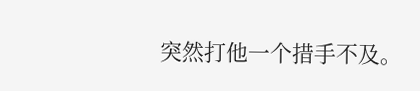突然打他一个措手不及。